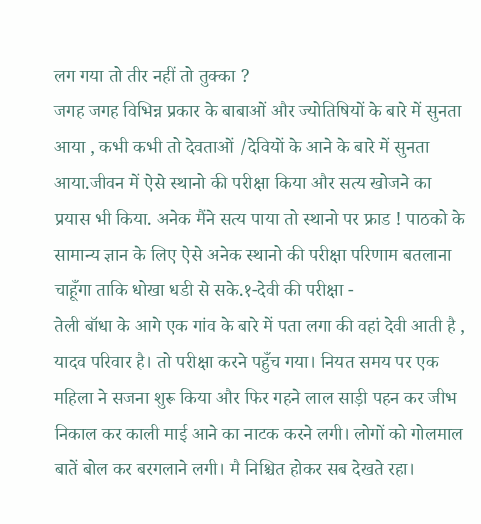लग गया तो तीर नहीं तो तुक्का ?
जगह जगह विभिन्न प्रकार के बाबाओं और ज्योतिषियों के बारे में सुनता आया , कभी कभी तो देवताओं /देवियों के आने के बारे में सुनता आया.जीवन में ऐसे स्थानो की परीक्षा किया और सत्य खोजने का प्रयास भी किया. अनेक मैंने सत्य पाया तो स्थानो पर फ्राड ! पाठको के सामान्य ज्ञान के लिए ऐसे अनेक स्थानो की परीक्षा परिणाम बतलाना चाहूँगा ताकि धोखा धडी से सके.१-देवी की परीक्षा -
तेली बॉधा के आगे एक गांव के बारे में पता लगा की वहां देवी आती है , यादव परिवार है। तो परीक्षा करने पहुँच गया। नियत समय पर एक महिला ने सजना शुरू किया और फिर गहने लाल साड़ी पहन कर जीभ निकाल कर काली माई आने का नाटक करने लगी। लोगों को गोलमाल बातें बोल कर बरगलाने लगी। मै निश्चित होकर सब देखते रहा।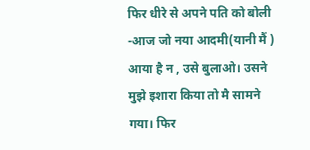फिर धीरे से अपने पति को बोली -आज जो नया आदमी(यानी मैं ) आया है न , उसे बुलाओ। उसने मुझे इशारा किया तो मै सामने गया। फिर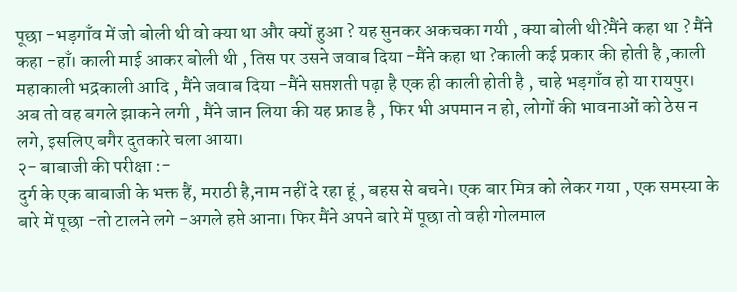पूछा -भड़गाँव में जो बोली थी वो क्या था और क्यों हुआ ? यह सुनकर अकचका गयी , क्या बोली थी?मैंने कहा था ? मैंने कहा -हाँ। काली माई आकर बोली थी , तिस पर उसने जवाब दिया -मैंने कहा था ?काली कई प्रकार की होती है ,काली महाकाली भद्रकाली आदि , मैंने जवाब दिया -मैंने सप्तशती पढ़ा है एक ही काली होती है , चाहे भड़गाँव हो या रायपुर। अब तो वह बगले झाकने लगी , मैंने जान लिया की यह फ्राड है , फिर भी अपमान न हो, लोगों की भावनाओं को ठेस न लगे, इसलिए बगैर दुतकारे चला आया।
२- बाबाजी की परीक्षा :-
दुर्ग के एक बाबाजी के भक्त हैं, मराठी है,नाम नहीं दे रहा हूं , बहस से बचने। एक बार मित्र को लेकर गया , एक समस्या के बारे में पूछा -तो टालने लगे -अगले हप्ते आना। फिर मैंने अपने बारे में पूछा तो वही गोलमाल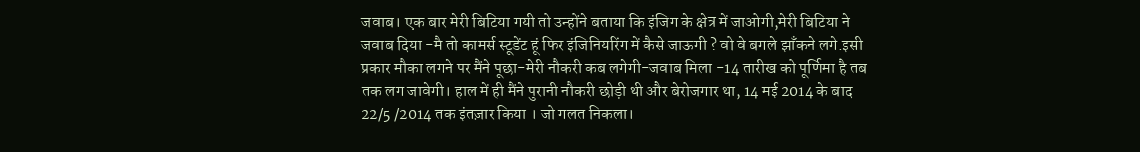जवाब। एक बार मेरी बिटिया गयी तो उन्होंने बताया कि इंजिग के क्षेत्र में जाओगी,मेरी बिटिया ने जवाब दिया -मै तो कामर्स स्टूडेंट हूं फिर इंजिनियरिंग में कैसे जाऊगी ? वो वे बगले झाँकने लगे.इसी प्रकार मौका लगने पर मैंने पूछा-मेरी नौकरी कब लगेगी-जवाब मिला -14 तारीख को पूर्णिमा है तब तक लग जावेगी। हाल में ही मैंने पुरानी नौकरी छोड़ी थी और बेरोजगार था, 14 मई 2014 के बाद 22/5 /2014 तक इंतज़ार किया । जो गलत निकला।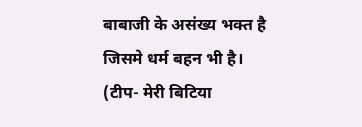बाबाजी के असंख्य भक्त है जिसमे धर्म बहन भी है।
(टीप- मेरी बिटिया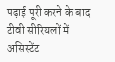पढ़ाई पूरी करने के बाद टीवी सीरियलों में असिस्टेंट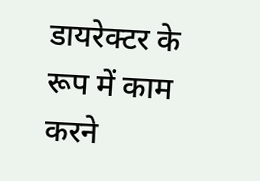डायरेक्टर के रूप में काम करने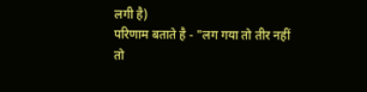लगी है)
परिणाम बताते है - "लग गया तो तीर नहीं
तो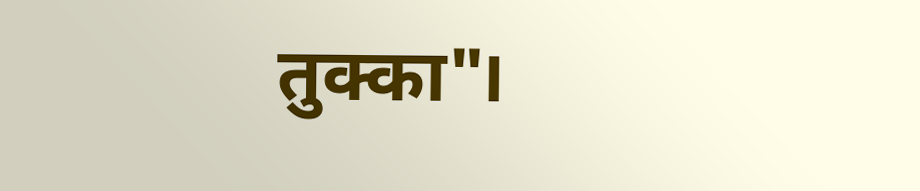तुक्का"।